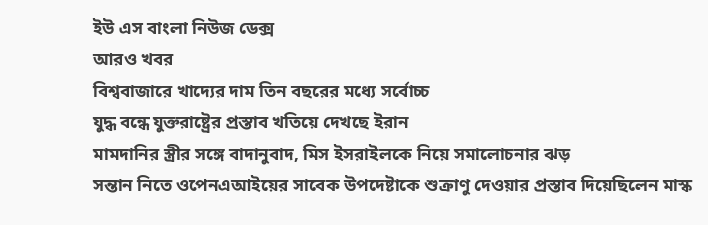ইউ এস বাংলা নিউজ ডেক্স
আরও খবর
বিশ্ববাজারে খাদ্যের দাম তিন বছরের মধ্যে সর্বোচ্চ
যুদ্ধ বন্ধে যুক্তরাষ্ট্রের প্রস্তাব খতিয়ে দেখছে ইরান
মামদানির স্ত্রীর সঙ্গে বাদানুবাদ, মিস ইসরাইলকে নিয়ে সমালোচনার ঝড়
সন্তান নিতে ওপেনএআইয়ের সাবেক উপদেষ্টাকে শুক্রাণু দেওয়ার প্রস্তাব দিয়েছিলেন মাস্ক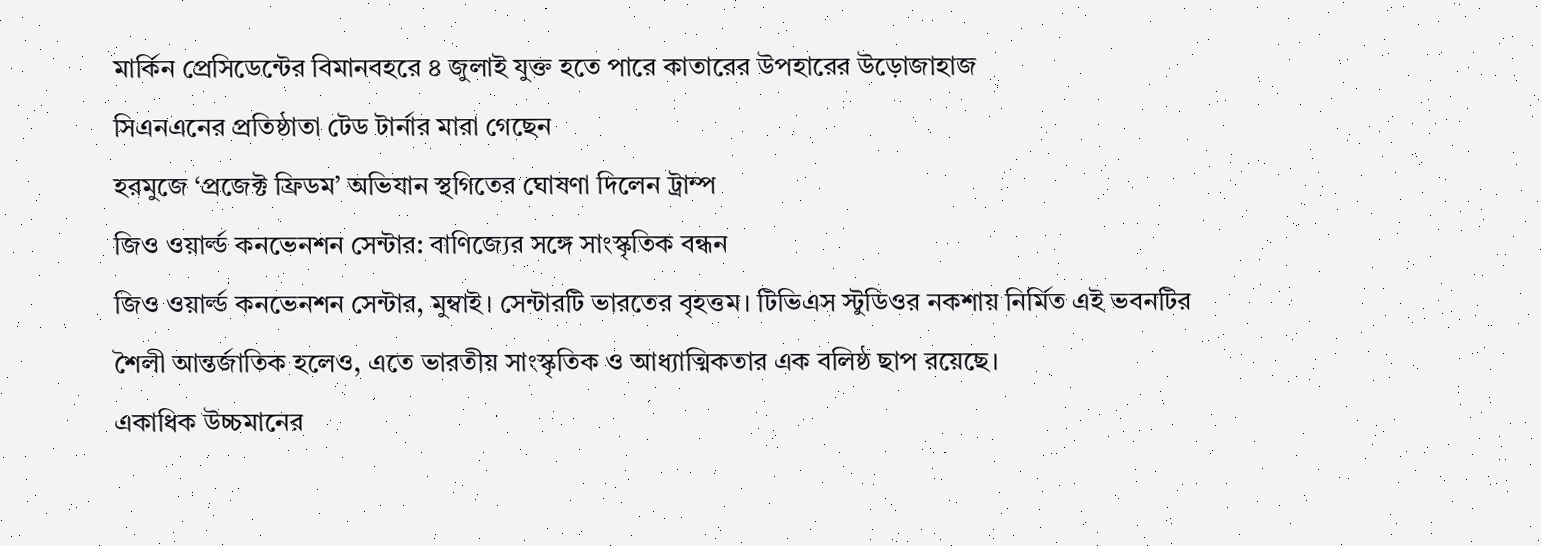মার্কিন প্রেসিডেন্টের বিমানবহরে ৪ জুলাই যুক্ত হতে পারে কাতারের উপহারের উড়োজাহাজ
সিএনএনের প্রতিষ্ঠাতা টেড টার্নার মারা গেছেন
হরমুজে ‘প্রজেক্ট ফ্রিডম’ অভিযান স্থগিতের ঘোষণা দিলেন ট্রাম্প
জিও ওয়ার্ল্ড কনভেনশন সেন্টার: বাণিজ্যের সঙ্গে সাংস্কৃতিক বন্ধন
জিও ওয়ার্ল্ড কনভেনশন সেন্টার, মুম্বাই। সেন্টারটি ভারতের বৃহত্তম। টিভিএস স্টুডিওর নকশায় নির্মিত এই ভবনটির শৈলী আন্তর্জাতিক হলেও, এতে ভারতীয় সাংস্কৃতিক ও আধ্যাত্মিকতার এক বলিষ্ঠ ছাপ রয়েছে।
একাধিক উচ্চমানের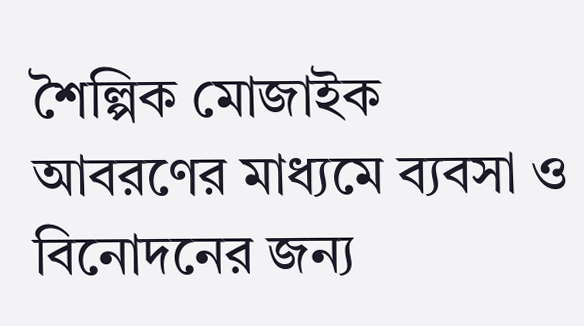শৈল্পিক মোজাইক আবরণের মাধ্যমে ব্যবসা ও বিনোদনের জন্য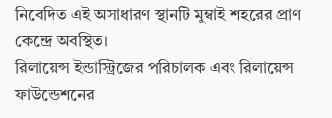নিবেদিত এই অসাধারণ স্থানটি মুম্বাই শহরের প্রাণ কেন্দ্রে অবস্থিত।
রিলায়েন্স ইন্ডাস্ট্রিজের পরিচালক এবং রিলায়েন্স ফাউন্ডেশনের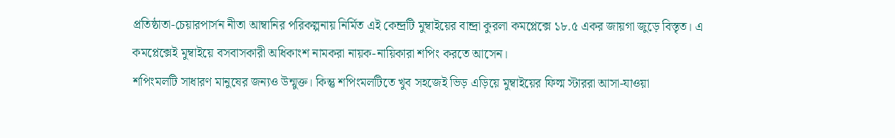প্রতিষ্ঠাতা-চেয়ারপার্সন নীতা আম্বানির পরিকল্পনায় নির্মিত এই কেন্দ্রটি মুম্বাইয়ের বান্দ্রা কুরলা কমপ্লেক্সে ১৮.৫ একর জায়গা জুড়ে বিস্তৃত। এ কমপ্লেক্সেই মুম্বাইয়ে বসবাসকারী অধিকাংশ নামকরা নায়ক-নায়িকারা শপিং করতে আসেন।
শপিংমলটি সাধারণ মানুষের জন্যও উন্মুক্ত। কিন্তু শপিংমলটিতে খুব সহজেই ভিড় এড়িয়ে মুম্বাইয়ের ফিল্ম স্টাররা আসা-যাওয়া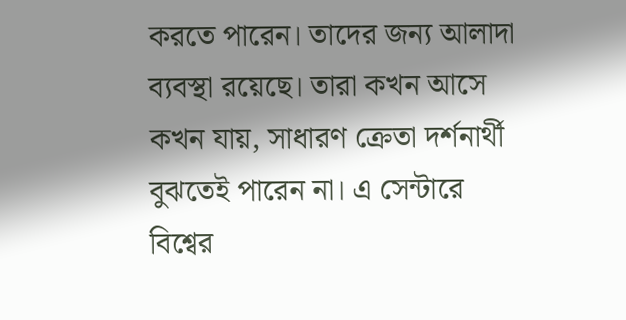করতে পারেন। তাদের জন্য আলাদা ব্যবস্থা রয়েছে। তারা কখন আসে
কখন যায়, সাধারণ ক্রেতা দর্শনার্থী বুঝতেই পারেন না। এ সেন্টারে বিশ্বের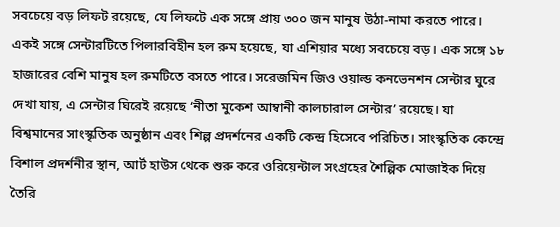সবচেয়ে বড় লিফট রয়েছে, যে লিফটে এক সঙ্গে প্রায় ৩০০ জন মানুষ উঠা-নামা করতে পারে। একই সঙ্গে সেন্টারটিতে পিলারবিহীন হল রুম হয়েছে, যা এশিয়ার মধ্যে সবচেয়ে বড়। এক সঙ্গে ১৮ হাজারের বেশি মানুষ হল রুমটিতে বসতে পারে। সরেজমিন জিও ওয়াল্ড কনভেনশন সেন্টার ঘুরে দেখা যায়, এ সেন্টার ঘিরেই রয়েছে ‘নীতা মুকেশ আম্বানী কালচারাল সেন্টার’ রয়েছে। যা বিশ্বমানের সাংস্কৃতিক অনুষ্ঠান এবং শিল্প প্রদর্শনের একটি কেন্দ্র হিসেবে পরিচিত। সাংস্কৃতিক কেন্দ্রে বিশাল প্রদর্শনীর স্থান, আর্ট হাউস থেকে শুরু করে ওরিয়েন্টাল সংগ্রহের শৈল্পিক মোজাইক দিয়ে তৈরি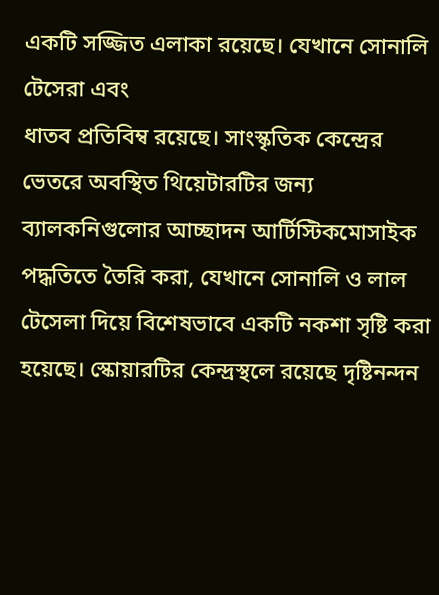একটি সজ্জিত এলাকা রয়েছে। যেখানে সোনালি টেসেরা এবং
ধাতব প্রতিবিম্ব রয়েছে। সাংস্কৃতিক কেন্দ্রের ভেতরে অবস্থিত থিয়েটারটির জন্য ব্যালকনিগুলোর আচ্ছাদন আর্টিস্টিকমোসাইক পদ্ধতিতে তৈরি করা, যেখানে সোনালি ও লাল টেসেলা দিয়ে বিশেষভাবে একটি নকশা সৃষ্টি করা হয়েছে। স্কোয়ারটির কেন্দ্রস্থলে রয়েছে দৃষ্টিনন্দন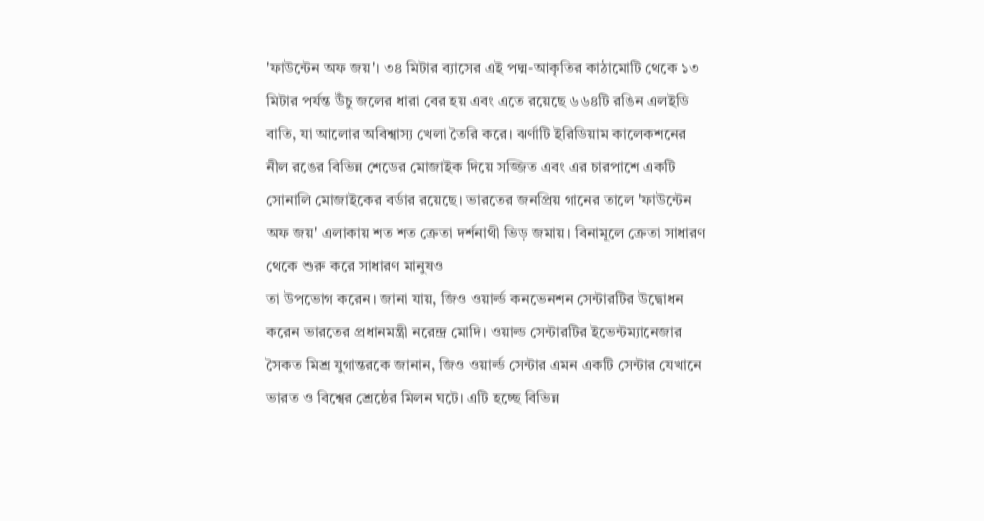'ফাউন্টেন অফ জয়'। ৩৪ মিটার ব্যাসের এই পদ্ম-আকৃতির কাঠামোটি থেকে ১৩ মিটার পর্যন্ত উঁচু জলের ধারা বের হয় এবং এতে রয়েছে ৬৬৪টি রঙিন এলইডি বাতি, যা আলোর অবিশ্বাস্য খেলা তৈরি করে। ঝর্ণাটি ইরিডিয়াম কালেকশনের নীল রঙের বিভিন্ন শেডের মোজাইক দিয়ে সজ্জিত এবং এর চারপাশে একটি সোনালি মোজাইকের বর্ডার রয়েছে। ভারতের জনপ্রিয় গানের তালে 'ফাউন্টেন অফ জয়' এলাকায় শত শত ক্রেতা দর্শনাথী ভিড় জমায়। বিনামূলে ক্রেতা সাধারণ থেকে শুরু করে সাধারণ মানুষও
তা উপভোগ করেন। জানা যায়, জিও ওয়ার্ল্ড কনভেনশন সেন্টারটির উদ্বোধন করেন ভারতের প্রধানমন্ত্রী নরেন্দ্র মোদি। ওয়াল্ড সেন্টারটির ইভেন্টম্যানেজার সৈকত মিশ্র যুগান্তরকে জানান, জিও ওয়ার্ল্ড সেন্টার এমন একটি সেন্টার যেখানে ভারত ও বিশ্বের শ্রেষ্ঠের মিলন ঘটে। এটি হচ্ছে বিভিন্ন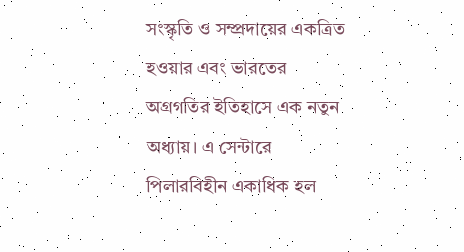সংস্কৃতি ও সম্প্রদায়ের একত্রিত হওয়ার এবং ভারতের অগ্রগতির ইতিহাসে এক নতুন অধ্যায়। এ সেন্টারে পিলারবিহীন একাধিক হল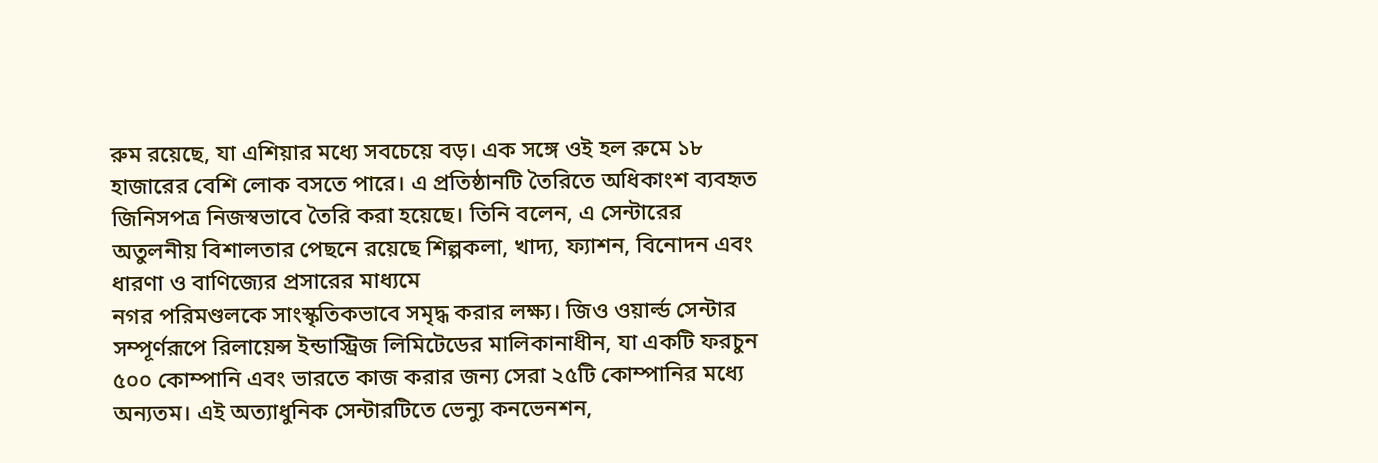রুম রয়েছে, যা এশিয়ার মধ্যে সবচেয়ে বড়। এক সঙ্গে ওই হল রুমে ১৮ হাজারের বেশি লোক বসতে পারে। এ প্রতিষ্ঠানটি তৈরিতে অধিকাংশ ব্যবহৃত জিনিসপত্র নিজস্বভাবে তৈরি করা হয়েছে। তিনি বলেন, এ সেন্টারের অতুলনীয় বিশালতার পেছনে রয়েছে শিল্পকলা, খাদ্য, ফ্যাশন, বিনোদন এবং ধারণা ও বাণিজ্যের প্রসারের মাধ্যমে
নগর পরিমণ্ডলকে সাংস্কৃতিকভাবে সমৃদ্ধ করার লক্ষ্য। জিও ওয়ার্ল্ড সেন্টার সম্পূর্ণরূপে রিলায়েন্স ইন্ডাস্ট্রিজ লিমিটেডের মালিকানাধীন, যা একটি ফরচুন ৫০০ কোম্পানি এবং ভারতে কাজ করার জন্য সেরা ২৫টি কোম্পানির মধ্যে অন্যতম। এই অত্যাধুনিক সেন্টারটিতে ভেন্যু কনভেনশন,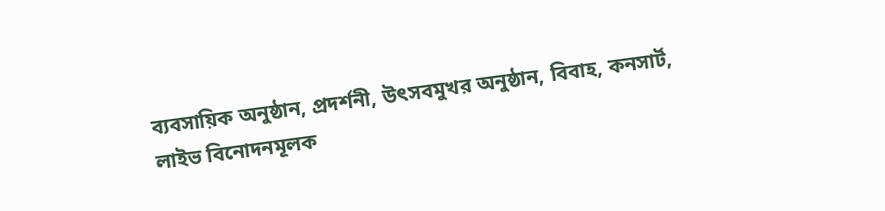ব্যবসায়িক অনুষ্ঠান, প্রদর্শনী, উৎসবমুখর অনুষ্ঠান, বিবাহ, কনসার্ট, লাইভ বিনোদনমূলক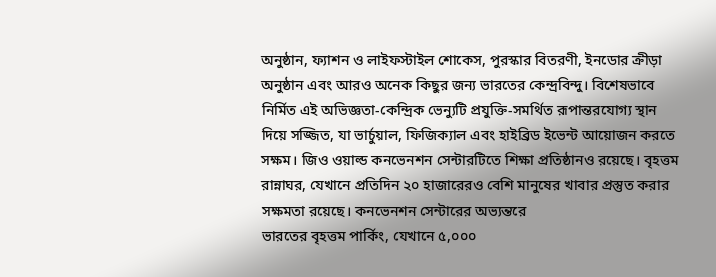অনুষ্ঠান, ফ্যাশন ও লাইফস্টাইল শোকেস, পুরস্কার বিতরণী, ইনডোর ক্রীড়া অনুষ্ঠান এবং আরও অনেক কিছুর জন্য ভারতের কেন্দ্রবিন্দু। বিশেষভাবে নির্মিত এই অভিজ্ঞতা-কেন্দ্রিক ভেন্যুটি প্রযুক্তি-সমর্থিত রূপান্তরযোগ্য স্থান দিয়ে সজ্জিত, যা ভার্চুয়াল, ফিজিক্যাল এবং হাইব্রিড ইভেন্ট আয়োজন করতে সক্ষম। জিও ওয়াল্ড কনভেনশন সেন্টারটিতে শিক্ষা প্রতিষ্ঠানও রয়েছে। বৃহত্তম রান্নাঘর, যেখানে প্রতিদিন ২০ হাজারেরও বেশি মানুষের খাবার প্রস্তুত করার সক্ষমতা রয়েছে। কনভেনশন সেন্টারের অভ্যন্তরে
ভারতের বৃহত্তম পার্কিং, যেখানে ৫,০০০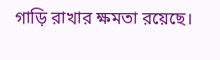গাড়ি রাখার ক্ষমতা রয়েছে।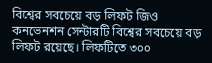বিশ্বের সবচেয়ে বড় লিফট জিও কনভেনশন সেন্টারটি বিশ্বের সবচেয়ে বড় লিফট রয়েছে। লিফটিতে ৩০০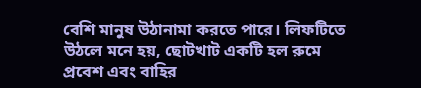বেশি মানুষ উঠানামা করতে পারে। লিফটিতে উঠলে মনে হয়, ছোটখাট একটি হল রুমে প্রবেশ এবং বাহির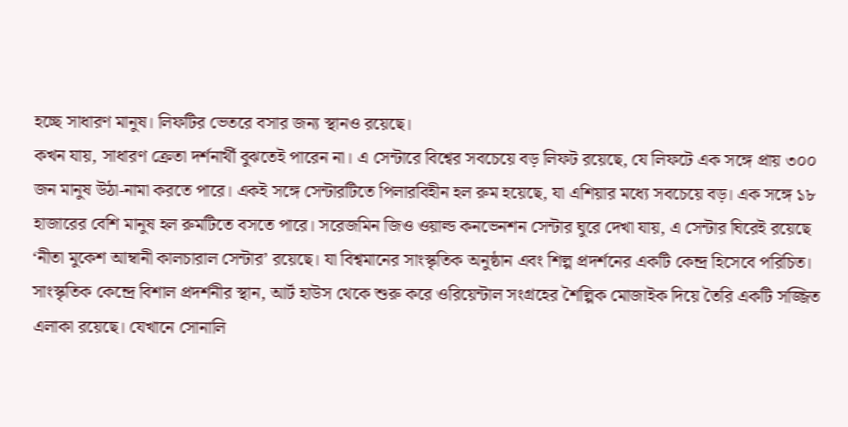হচ্ছে সাধারণ মানুষ। লিফটির ভেতরে বসার জন্য স্থানও রয়েছে।
কখন যায়, সাধারণ ক্রেতা দর্শনার্থী বুঝতেই পারেন না। এ সেন্টারে বিশ্বের সবচেয়ে বড় লিফট রয়েছে, যে লিফটে এক সঙ্গে প্রায় ৩০০ জন মানুষ উঠা-নামা করতে পারে। একই সঙ্গে সেন্টারটিতে পিলারবিহীন হল রুম হয়েছে, যা এশিয়ার মধ্যে সবচেয়ে বড়। এক সঙ্গে ১৮ হাজারের বেশি মানুষ হল রুমটিতে বসতে পারে। সরেজমিন জিও ওয়াল্ড কনভেনশন সেন্টার ঘুরে দেখা যায়, এ সেন্টার ঘিরেই রয়েছে ‘নীতা মুকেশ আম্বানী কালচারাল সেন্টার’ রয়েছে। যা বিশ্বমানের সাংস্কৃতিক অনুষ্ঠান এবং শিল্প প্রদর্শনের একটি কেন্দ্র হিসেবে পরিচিত। সাংস্কৃতিক কেন্দ্রে বিশাল প্রদর্শনীর স্থান, আর্ট হাউস থেকে শুরু করে ওরিয়েন্টাল সংগ্রহের শৈল্পিক মোজাইক দিয়ে তৈরি একটি সজ্জিত এলাকা রয়েছে। যেখানে সোনালি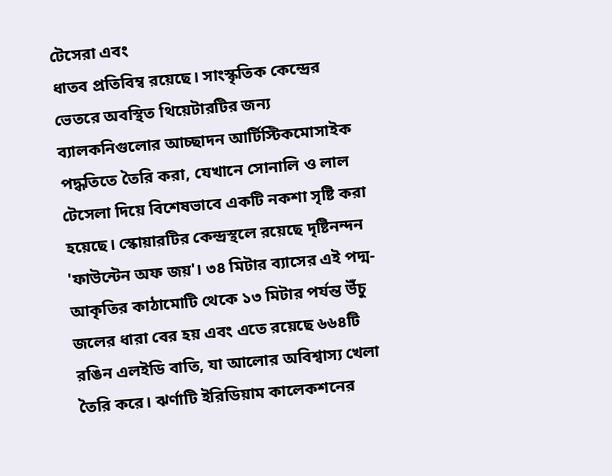টেসেরা এবং
ধাতব প্রতিবিম্ব রয়েছে। সাংস্কৃতিক কেন্দ্রের ভেতরে অবস্থিত থিয়েটারটির জন্য ব্যালকনিগুলোর আচ্ছাদন আর্টিস্টিকমোসাইক পদ্ধতিতে তৈরি করা, যেখানে সোনালি ও লাল টেসেলা দিয়ে বিশেষভাবে একটি নকশা সৃষ্টি করা হয়েছে। স্কোয়ারটির কেন্দ্রস্থলে রয়েছে দৃষ্টিনন্দন 'ফাউন্টেন অফ জয়'। ৩৪ মিটার ব্যাসের এই পদ্ম-আকৃতির কাঠামোটি থেকে ১৩ মিটার পর্যন্ত উঁচু জলের ধারা বের হয় এবং এতে রয়েছে ৬৬৪টি রঙিন এলইডি বাতি, যা আলোর অবিশ্বাস্য খেলা তৈরি করে। ঝর্ণাটি ইরিডিয়াম কালেকশনের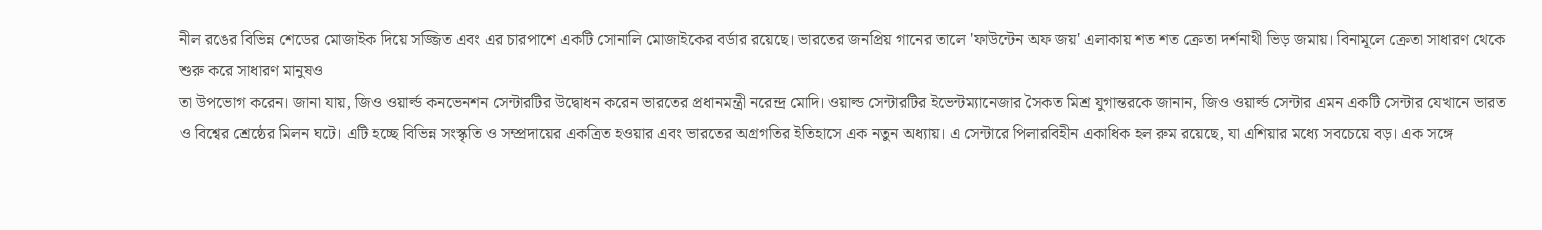নীল রঙের বিভিন্ন শেডের মোজাইক দিয়ে সজ্জিত এবং এর চারপাশে একটি সোনালি মোজাইকের বর্ডার রয়েছে। ভারতের জনপ্রিয় গানের তালে 'ফাউন্টেন অফ জয়' এলাকায় শত শত ক্রেতা দর্শনাথী ভিড় জমায়। বিনামূলে ক্রেতা সাধারণ থেকে শুরু করে সাধারণ মানুষও
তা উপভোগ করেন। জানা যায়, জিও ওয়ার্ল্ড কনভেনশন সেন্টারটির উদ্বোধন করেন ভারতের প্রধানমন্ত্রী নরেন্দ্র মোদি। ওয়াল্ড সেন্টারটির ইভেন্টম্যানেজার সৈকত মিশ্র যুগান্তরকে জানান, জিও ওয়ার্ল্ড সেন্টার এমন একটি সেন্টার যেখানে ভারত ও বিশ্বের শ্রেষ্ঠের মিলন ঘটে। এটি হচ্ছে বিভিন্ন সংস্কৃতি ও সম্প্রদায়ের একত্রিত হওয়ার এবং ভারতের অগ্রগতির ইতিহাসে এক নতুন অধ্যায়। এ সেন্টারে পিলারবিহীন একাধিক হল রুম রয়েছে, যা এশিয়ার মধ্যে সবচেয়ে বড়। এক সঙ্গে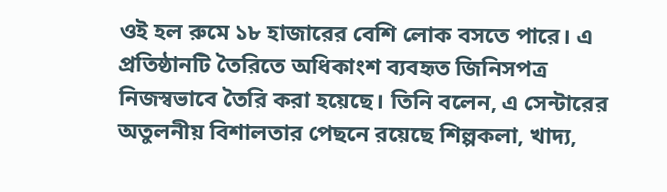ওই হল রুমে ১৮ হাজারের বেশি লোক বসতে পারে। এ প্রতিষ্ঠানটি তৈরিতে অধিকাংশ ব্যবহৃত জিনিসপত্র নিজস্বভাবে তৈরি করা হয়েছে। তিনি বলেন, এ সেন্টারের অতুলনীয় বিশালতার পেছনে রয়েছে শিল্পকলা, খাদ্য,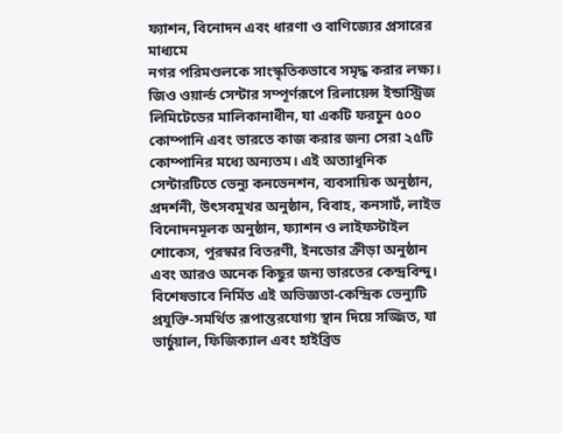ফ্যাশন, বিনোদন এবং ধারণা ও বাণিজ্যের প্রসারের মাধ্যমে
নগর পরিমণ্ডলকে সাংস্কৃতিকভাবে সমৃদ্ধ করার লক্ষ্য। জিও ওয়ার্ল্ড সেন্টার সম্পূর্ণরূপে রিলায়েন্স ইন্ডাস্ট্রিজ লিমিটেডের মালিকানাধীন, যা একটি ফরচুন ৫০০ কোম্পানি এবং ভারতে কাজ করার জন্য সেরা ২৫টি কোম্পানির মধ্যে অন্যতম। এই অত্যাধুনিক সেন্টারটিতে ভেন্যু কনভেনশন, ব্যবসায়িক অনুষ্ঠান, প্রদর্শনী, উৎসবমুখর অনুষ্ঠান, বিবাহ, কনসার্ট, লাইভ বিনোদনমূলক অনুষ্ঠান, ফ্যাশন ও লাইফস্টাইল শোকেস, পুরস্কার বিতরণী, ইনডোর ক্রীড়া অনুষ্ঠান এবং আরও অনেক কিছুর জন্য ভারতের কেন্দ্রবিন্দু। বিশেষভাবে নির্মিত এই অভিজ্ঞতা-কেন্দ্রিক ভেন্যুটি প্রযুক্তি-সমর্থিত রূপান্তরযোগ্য স্থান দিয়ে সজ্জিত, যা ভার্চুয়াল, ফিজিক্যাল এবং হাইব্রিড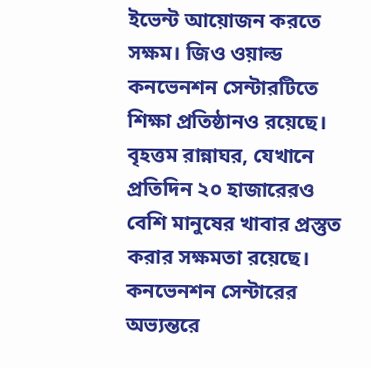ইভেন্ট আয়োজন করতে সক্ষম। জিও ওয়াল্ড কনভেনশন সেন্টারটিতে শিক্ষা প্রতিষ্ঠানও রয়েছে। বৃহত্তম রান্নাঘর, যেখানে প্রতিদিন ২০ হাজারেরও বেশি মানুষের খাবার প্রস্তুত করার সক্ষমতা রয়েছে। কনভেনশন সেন্টারের অভ্যন্তরে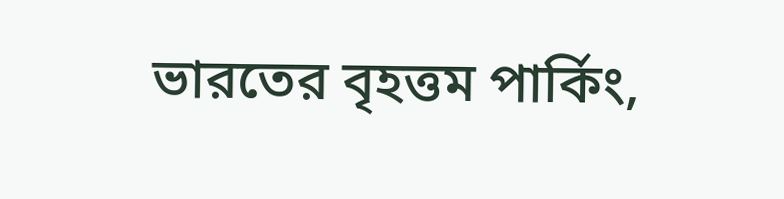ভারতের বৃহত্তম পার্কিং,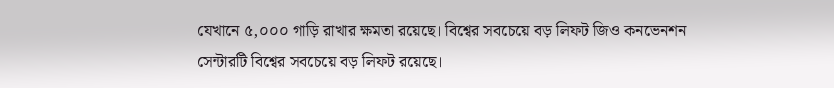যেখানে ৫,০০০ গাড়ি রাখার ক্ষমতা রয়েছে। বিশ্বের সবচেয়ে বড় লিফট জিও কনভেনশন সেন্টারটি বিশ্বের সবচেয়ে বড় লিফট রয়েছে।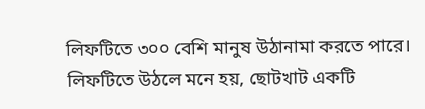লিফটিতে ৩০০ বেশি মানুষ উঠানামা করতে পারে। লিফটিতে উঠলে মনে হয়, ছোটখাট একটি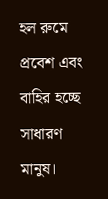হল রুমে প্রবেশ এবং বাহির হচ্ছে সাধারণ মানুষ।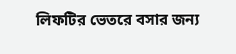লিফটির ভেতরে বসার জন্য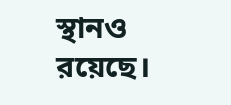স্থানও রয়েছে।